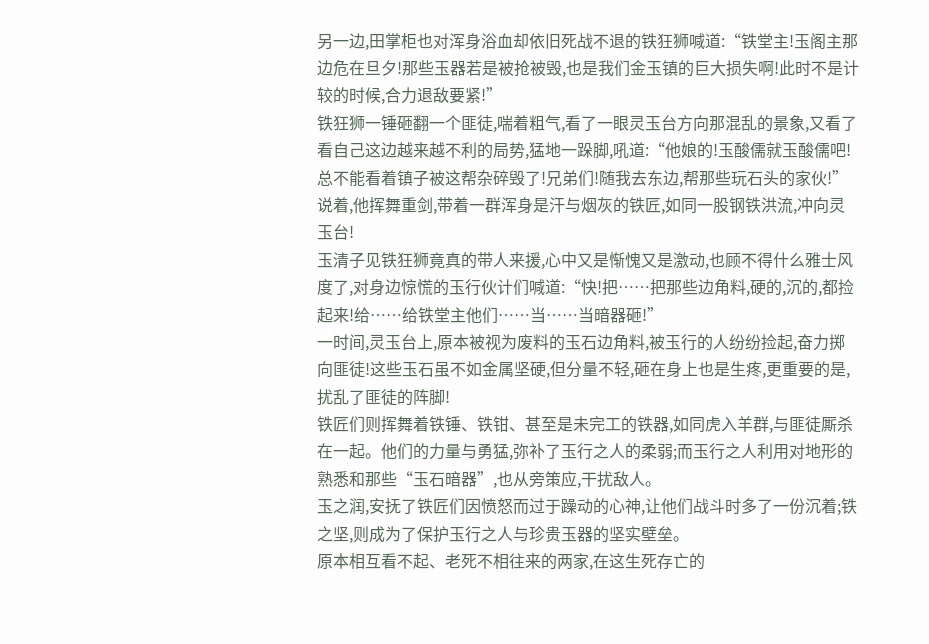另一边,田掌柜也对浑身浴血却依旧死战不退的铁狂狮喊道:“铁堂主!玉阁主那边危在旦夕!那些玉器若是被抢被毁,也是我们金玉镇的巨大损失啊!此时不是计较的时候,合力退敌要紧!”
铁狂狮一锤砸翻一个匪徒,喘着粗气,看了一眼灵玉台方向那混乱的景象,又看了看自己这边越来越不利的局势,猛地一跺脚,吼道:“他娘的!玉酸儒就玉酸儒吧!总不能看着镇子被这帮杂碎毁了!兄弟们!随我去东边,帮那些玩石头的家伙!”
说着,他挥舞重剑,带着一群浑身是汗与烟灰的铁匠,如同一股钢铁洪流,冲向灵玉台!
玉清子见铁狂狮竟真的带人来援,心中又是惭愧又是激动,也顾不得什么雅士风度了,对身边惊慌的玉行伙计们喊道:“快!把……把那些边角料,硬的,沉的,都捡起来!给……给铁堂主他们……当……当暗器砸!”
一时间,灵玉台上,原本被视为废料的玉石边角料,被玉行的人纷纷捡起,奋力掷向匪徒!这些玉石虽不如金属坚硬,但分量不轻,砸在身上也是生疼,更重要的是,扰乱了匪徒的阵脚!
铁匠们则挥舞着铁锤、铁钳、甚至是未完工的铁器,如同虎入羊群,与匪徒厮杀在一起。他们的力量与勇猛,弥补了玉行之人的柔弱;而玉行之人利用对地形的熟悉和那些“玉石暗器”,也从旁策应,干扰敌人。
玉之润,安抚了铁匠们因愤怒而过于躁动的心神,让他们战斗时多了一份沉着;铁之坚,则成为了保护玉行之人与珍贵玉器的坚实壁垒。
原本相互看不起、老死不相往来的两家,在这生死存亡的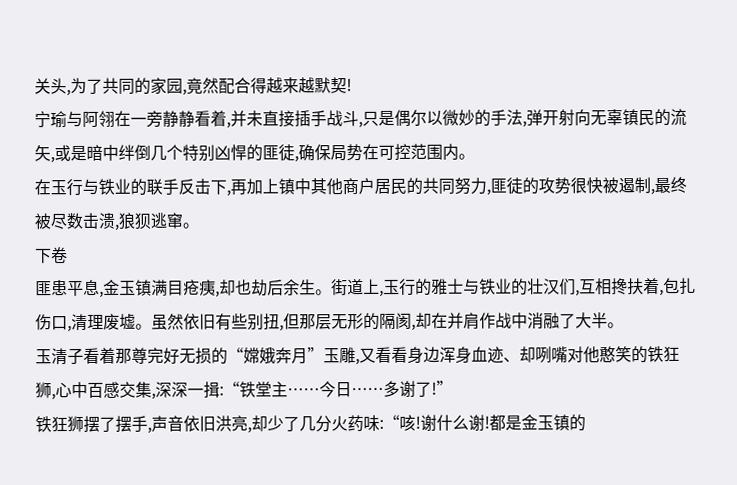关头,为了共同的家园,竟然配合得越来越默契!
宁瑜与阿翎在一旁静静看着,并未直接插手战斗,只是偶尔以微妙的手法,弹开射向无辜镇民的流矢,或是暗中绊倒几个特别凶悍的匪徒,确保局势在可控范围内。
在玉行与铁业的联手反击下,再加上镇中其他商户居民的共同努力,匪徒的攻势很快被遏制,最终被尽数击溃,狼狈逃窜。
下卷
匪患平息,金玉镇满目疮痍,却也劫后余生。街道上,玉行的雅士与铁业的壮汉们,互相搀扶着,包扎伤口,清理废墟。虽然依旧有些别扭,但那层无形的隔阂,却在并肩作战中消融了大半。
玉清子看着那尊完好无损的“嫦娥奔月”玉雕,又看看身边浑身血迹、却咧嘴对他憨笑的铁狂狮,心中百感交集,深深一揖:“铁堂主……今日……多谢了!”
铁狂狮摆了摆手,声音依旧洪亮,却少了几分火药味:“咳!谢什么谢!都是金玉镇的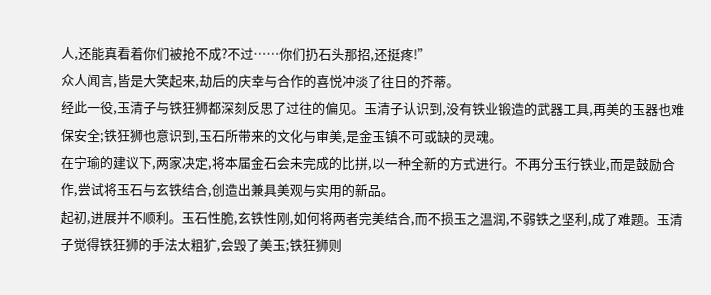人,还能真看着你们被抢不成?不过……你们扔石头那招,还挺疼!”
众人闻言,皆是大笑起来,劫后的庆幸与合作的喜悦冲淡了往日的芥蒂。
经此一役,玉清子与铁狂狮都深刻反思了过往的偏见。玉清子认识到,没有铁业锻造的武器工具,再美的玉器也难保安全;铁狂狮也意识到,玉石所带来的文化与审美,是金玉镇不可或缺的灵魂。
在宁瑜的建议下,两家决定,将本届金石会未完成的比拼,以一种全新的方式进行。不再分玉行铁业,而是鼓励合作,尝试将玉石与玄铁结合,创造出兼具美观与实用的新品。
起初,进展并不顺利。玉石性脆,玄铁性刚,如何将两者完美结合,而不损玉之温润,不弱铁之坚利,成了难题。玉清子觉得铁狂狮的手法太粗犷,会毁了美玉;铁狂狮则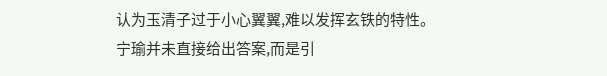认为玉清子过于小心翼翼,难以发挥玄铁的特性。
宁瑜并未直接给出答案,而是引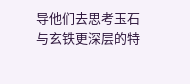导他们去思考玉石与玄铁更深层的特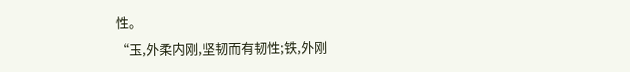性。
“玉,外柔内刚,坚韧而有韧性;铁,外刚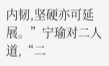内韧,坚硬亦可延展。”宁瑜对二人道,“二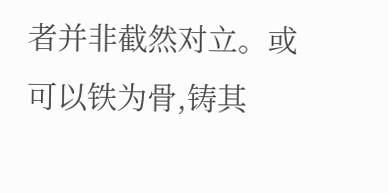者并非截然对立。或可以铁为骨,铸其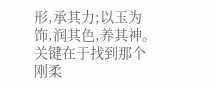形,承其力;以玉为饰,润其色,养其神。关键在于找到那个刚柔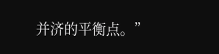并济的平衡点。”